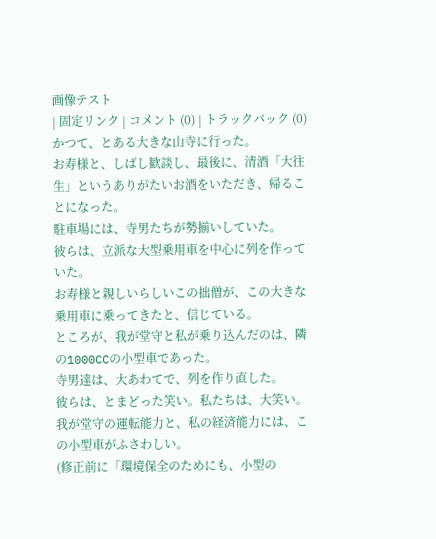画像テスト
| 固定リンク | コメント (0) | トラックバック (0)
かつて、とある大きな山寺に行った。
お寿様と、しばし歓談し、最後に、清酒「大往生」というありがたいお酒をいただき、帰ることになった。
駐車場には、寺男たちが勢揃いしていた。
彼らは、立派な大型乗用車を中心に列を作っていた。
お寿様と親しいらしいこの拙僧が、この大きな乗用車に乗ってきたと、信じている。
ところが、我が堂守と私が乗り込んだのは、隣の1000CCの小型車であった。
寺男達は、大あわてで、列を作り直した。
彼らは、とまどった笑い。私たちは、大笑い。
我が堂守の運転能力と、私の経済能力には、この小型車がふさわしい。
(修正前に「環境保全のためにも、小型の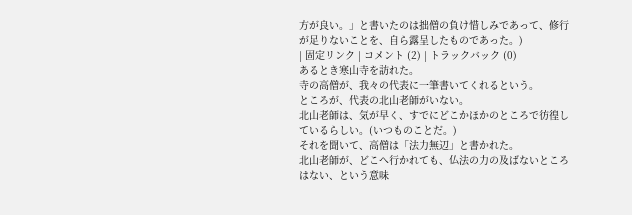方が良い。」と書いたのは拙僧の負け惜しみであって、修行が足りないことを、自ら露呈したものであった。)
| 固定リンク | コメント (2) | トラックバック (0)
あるとき寒山寺を訪れた。
寺の高僧が、我々の代表に一筆書いてくれるという。
ところが、代表の北山老師がいない。
北山老師は、気が早く、すでにどこかほかのところで彷徨しているらしい。(いつものことだ。)
それを聞いて、高僧は「法力無辺」と書かれた。
北山老師が、どこへ行かれても、仏法の力の及ばないところはない、という意味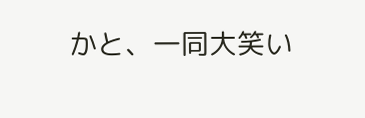かと、一同大笑い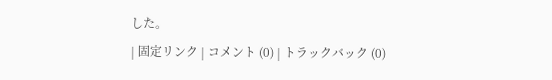した。
| 固定リンク | コメント (0) | トラックバック (0)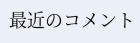最近のコメント